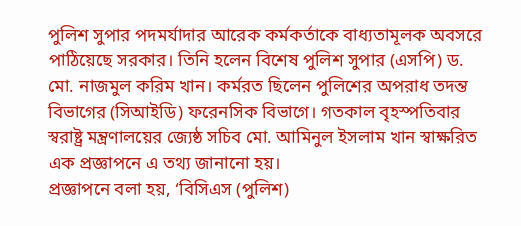পুলিশ সুপার পদমর্যাদার আরেক কর্মকর্তাকে বাধ্যতামূলক অবসরে পাঠিয়েছে সরকার। তিনি হলেন বিশেষ পুলিশ সুপার (এসপি) ড. মো. নাজমুল করিম খান। কর্মরত ছিলেন পুলিশের অপরাধ তদন্ত বিভাগের (সিআইডি) ফরেনসিক বিভাগে। গতকাল বৃহস্পতিবার স্বরাষ্ট্র মন্ত্রণালয়ের জ্যেষ্ঠ সচিব মো. আমিনুল ইসলাম খান স্বাক্ষরিত এক প্রজ্ঞাপনে এ তথ্য জানানো হয়।
প্রজ্ঞাপনে বলা হয়, ‘বিসিএস (পুলিশ)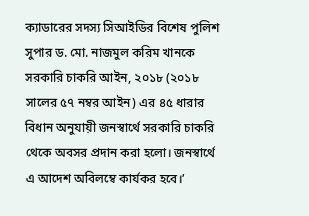ক্যাডারের সদস্য সিআইডির বিশেষ পুলিশ সুপার ড. মো. নাজমুল করিম খানকে সরকারি চাকরি আইন, ২০১৮ (২০১৮ সালের ৫৭ নম্বর আইন) এর ৪৫ ধারার বিধান অনুযায়ী জনস্বার্থে সরকারি চাকরি থেকে অবসর প্রদান করা হলো। জনস্বার্থে এ আদেশ অবিলম্বে কার্যকর হবে।’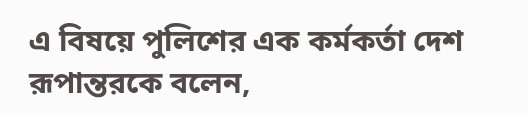এ বিষয়ে পুলিশের এক কর্মকর্তা দেশ রূপান্তরকে বলেন,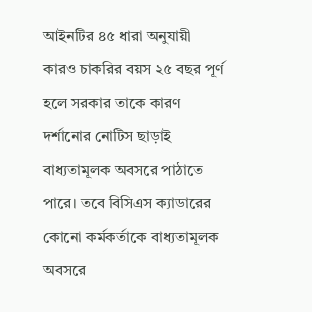আইনটির ৪৫ ধারা অনুযায়ী কারও চাকরির বয়স ২৫ বছর পূর্ণ হলে সরকার তাকে কারণ দর্শানোর নোটিস ছাড়াই বাধ্যতামূলক অবসরে পাঠাতে পারে। তবে বিসিএস ক্যাডারের কোনো কর্মকর্তাকে বাধ্যতামূলক অবসরে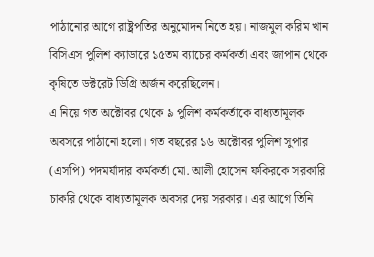পাঠানোর আগে রাষ্ট্রপতির অনুমোদন নিতে হয়। নাজমুল করিম খান বিসিএস পুলিশ ক্যাডারে ১৫তম ব্যাচের কর্মকর্তা এবং জাপান থেকে কৃষিতে ডক্টরেট ডিগ্রি অর্জন করেছিলেন।
এ নিয়ে গত অক্টোবর থেকে ৯ পুলিশ কর্মকর্তাকে বাধ্যতামূলক অবসরে পাঠানো হলো। গত বছরের ১৬ অক্টোবর পুলিশ সুপার (এসপি) পদমর্যাদার কর্মকর্তা মো. আলী হোসেন ফকিরকে সরকারি চাকরি থেকে বাধ্যতামূলক অবসর দেয় সরকার। এর আগে তিনি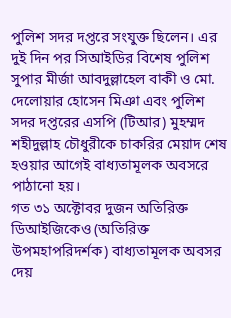পুলিশ সদর দপ্তরে সংযুক্ত ছিলেন। এর দুই দিন পর সিআইডির বিশেষ পুলিশ সুপার মীর্জা আবদুল্লাহেল বাকী ও মো. দেলোয়ার হোসেন মিঞা এবং পুলিশ সদর দপ্তরের এসপি (টিআর) মুহম্মদ শহীদুল্লাহ চৌধুরীকে চাকরির মেয়াদ শেষ হওয়ার আগেই বাধ্যতামূলক অবসরে পাঠানো হয়।
গত ৩১ অক্টোবর দুজন অতিরিক্ত ডিআইজিকেও (অতিরিক্ত উপমহাপরিদর্শক) বাধ্যতামূলক অবসর দেয়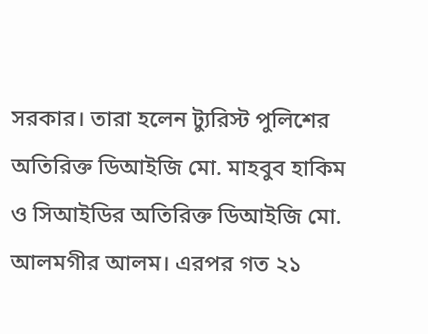সরকার। তারা হলেন ট্যুরিস্ট পুলিশের অতিরিক্ত ডিআইজি মো. মাহবুব হাকিম ও সিআইডির অতিরিক্ত ডিআইজি মো. আলমগীর আলম। এরপর গত ২১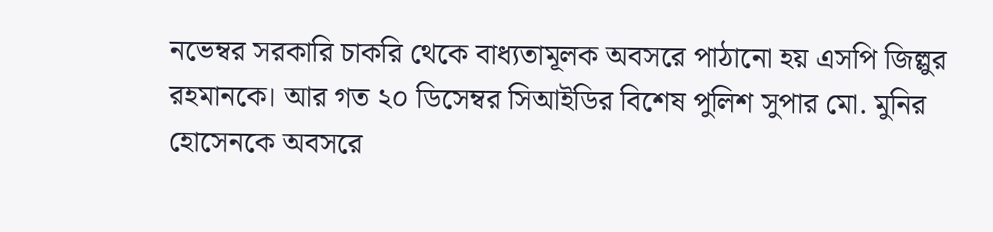নভেম্বর সরকারি চাকরি থেকে বাধ্যতামূলক অবসরে পাঠানো হয় এসপি জিল্লুর রহমানকে। আর গত ২০ ডিসেম্বর সিআইডির বিশেষ পুলিশ সুপার মো. মুনির হোসেনকে অবসরে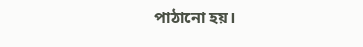পাঠানো হয়।